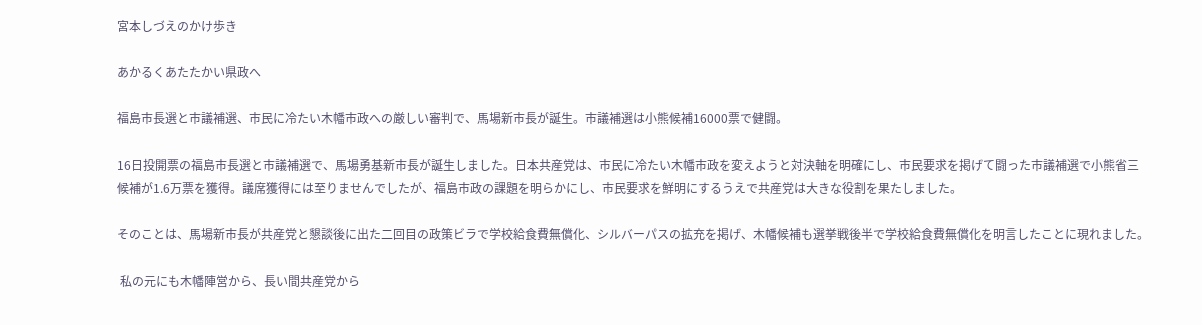宮本しづえのかけ歩き

あかるくあたたかい県政へ

福島市長選と市議補選、市民に冷たい木幡市政への厳しい審判で、馬場新市長が誕生。市議補選は小熊候補16000票で健闘。

16日投開票の福島市長選と市議補選で、馬場勇基新市長が誕生しました。日本共産党は、市民に冷たい木幡市政を変えようと対決軸を明確にし、市民要求を掲げて闘った市議補選で小熊省三候補が1.6万票を獲得。議席獲得には至りませんでしたが、福島市政の課題を明らかにし、市民要求を鮮明にするうえで共産党は大きな役割を果たしました。

そのことは、馬場新市長が共産党と懇談後に出た二回目の政策ビラで学校給食費無償化、シルバーパスの拡充を掲げ、木幡候補も選挙戦後半で学校給食費無償化を明言したことに現れました。

 私の元にも木幡陣営から、長い間共産党から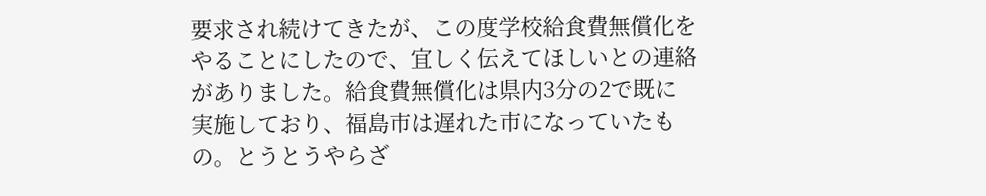要求され続けてきたが、この度学校給食費無償化をやることにしたので、宜しく伝えてほしいとの連絡がありました。給食費無償化は県内3分の2で既に実施しており、福島市は遅れた市になっていたもの。とうとうやらざ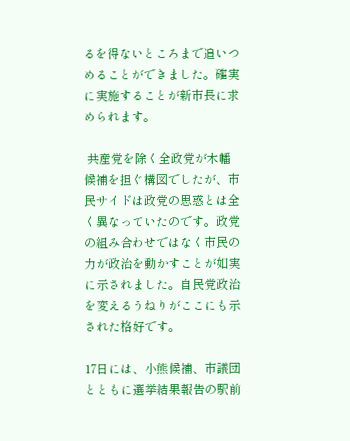るを得ないところまで追いつめることができました。確実に実施することが新市長に求められます。

 共産党を除く全政党が木幡候補を担ぐ構図でしたが、市民サイドは政党の思惑とは全く異なっていたのです。政党の組み合わせではなく市民の力が政治を動かすことが如実に示されました。自民党政治を変えるうねりがここにも示された格好です。

17日には、小熊候補、市議団とともに選挙結果報告の駅前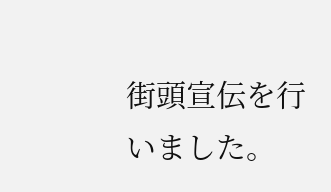街頭宣伝を行いました。